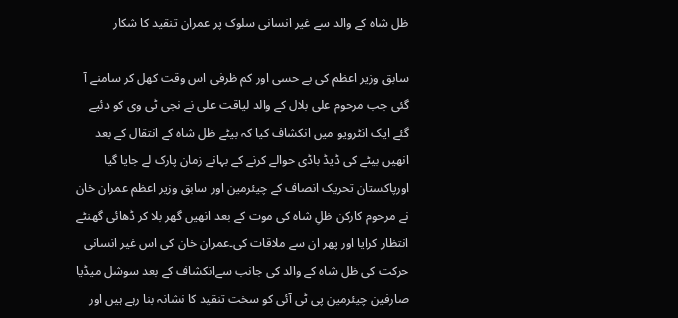ظل شاہ کے والد سے غیر انسانی سلوک پر عمران تنقید کا شکار

سابق وزیر اعظم کی بے حسی اور کم ظرفی اس وقت کھل کر سامنے آ گئی جب مرحوم علی بلال کے والد لیاقت علی نے نجی ٹی وی کو دئیے گئے ایک انٹرویو میں انکشاف کیا کہ بیٹے ظل شاہ کے انتقال کے بعد انھیں بیٹے کی ڈیڈ باڈی حوالے کرنے کے بہانے زمان پارک لے جایا گیا اورپاکستان تحریک انصاف کے چیئرمین اور سابق وزیر اعظم عمران خان نے مرحوم کارکن ظلِ شاہ کی موت کے بعد انھیں گھر بلا کر ڈھائی گھنٹے انتظار کرایا اور پھر ان سے ملاقات کی۔عمران خان کی اس غیر انسانی حرکت کی ظل شاہ کے والد کی جانب سےانکشاف کے بعد سوشل میڈیا صارفین چیئرمین پی ٹی آئی کو سخت تنقید کا نشانہ بنا رہے ہیں اور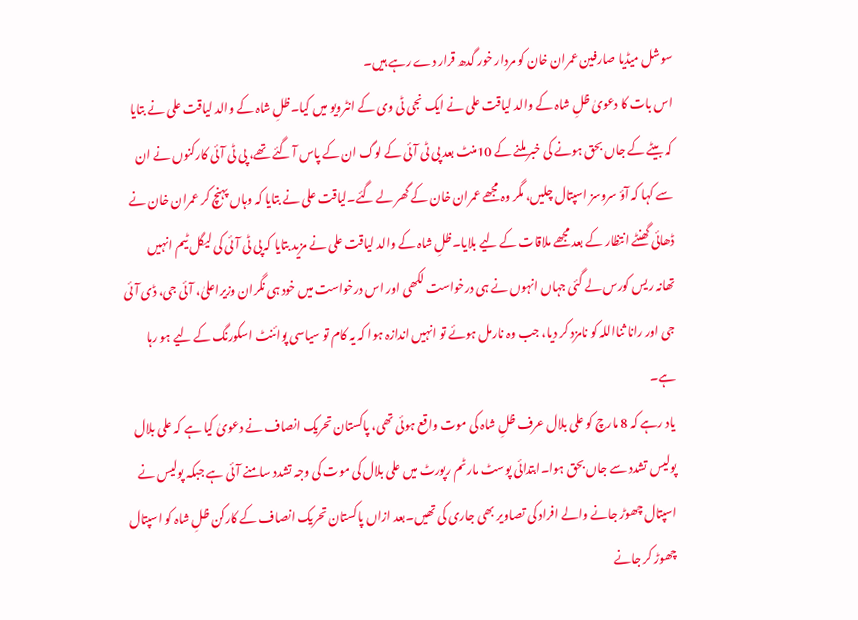سوشل میڈیا صارفین عمران خان کو مردار خور گدھ قرار دے رہے ہیں۔
اس بات کا دعویٰ ظلِ شاہ کے والد لیاقت علی نے ایک نجی ٹی وی کے انٹرویو میں کیا۔ظلِ شاہ کے والد لیاقت علی نے بتایا کہ بیٹے کے جاں بحق ہونے کی خبر ملنے کے 10منٹ بعد پی ٹی آئی کے لوگ ان کے پاس آ گئے تھے، پی ٹی آئی کارکنوں نے ان سے کہا کہ آؤ سروسز اسپتال چلیں، مگر وہ مجھے عمران خان کے گھر لے گئے۔لیاقت علی نے بتایا کہ وہاں پہنچ کر عمران خان نے ڈھائی گھنٹے انتظار کے بعد مجھے ملاقات کے لیے بلایا۔ظلِ شاہ کے والد لیاقت علی نے مزید بتایا کہ پی ٹی آئی کی لیگل ٹیم انہیں تھانہ ریس کورس لے گئی جہاں انہوں نے ہی درخواست لکھی اور اس درخواست میں خود ہی نگران وزیراعلیٰ، آئی جی، ڈی آئی جی اور رانا ثنااللہ کو نامزد کر دیا، جب وہ نارمل ہوئے تو انہیں اندازہ ہوا کہ یہ کام تو سیاسی پوائنٹ اسکورنگ کے لیے ہو رہا ہے۔
یاد رہے کہ 8 مارچ کو علی بلال عرف ظلِ شاہ کی موت واقع ہوئی تھی، پاکستان تحریک انصاف نے دعویٰ کیا ہے کہ علی بلال پولیس تشدد سے جاں بحق ہوا۔ابتدائی پوسٹ مارٹم رپورٹ میں علی بلال کی موت کی وجہ تشدد سامنے آئی ہے جبکہ پولیس نے اسپتال چھوڑ جانے والے افراد کی تصاویر بھی جاری کی تھیں۔بعد ازاں پاکستان تحریک انصاف کے کارکن ظلِ شاہ کو اسپتال چھوڑ کر جانے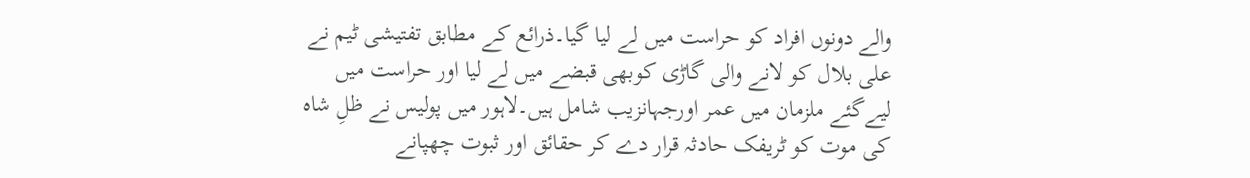والے دونوں افراد کو حراست میں لے لیا گیا۔ذرائع کے مطابق تفتیشی ٹیم نے علی بلال کو لانے والی گاڑی کوبھی قبضے میں لے لیا اور حراست میں لیےگئے ملزمان میں عمر اورجہانزیب شامل ہیں۔لاہور میں پولیس نے ظلِ شاہ کی موت کو ٹریفک حادثہ قرار دے کر حقائق اور ثبوت چھپانے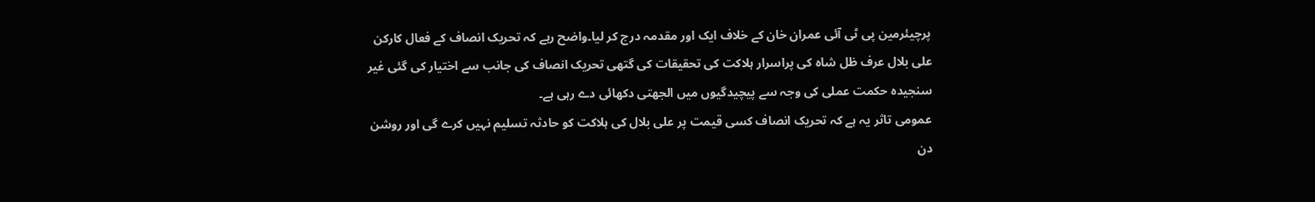پرچیئرمین پی ٹی آئی عمران خان کے خلاف ایک اور مقدمہ درج کر لیا۔واضح رہے کہ تحریک انصاف کے فعال کارکن علی بلال عرف ظل شاہ کی پراسرار ہلاکت کی تحقیقات کی گتھی تحریک انصاف کی جانب سے اختیار کی گئی غیر سنجیدہ حکمت عملی کی وجہ سے پیچیدگیوں میں الجھتی دکھائی دے رہی ہے۔
عمومی تاثر یہ ہے کہ تحریک انصاف کسی قیمت پر علی بلال کی ہلاکت کو حادثہ تسلیم نہیں کرے گی اور روشن دن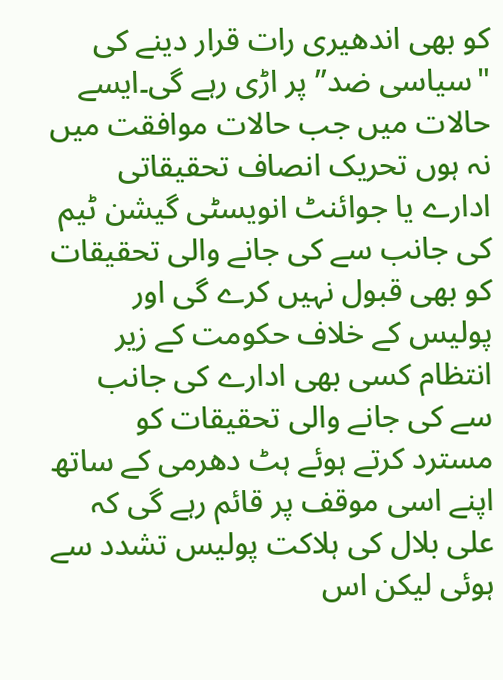کو بھی اندھیری رات قرار دینے کی "سیاسی ضد” پر اڑی رہے گی۔ایسے حالات میں جب حالات موافقت میں نہ ہوں تحریک انصاف تحقیقاتی ادارے یا جوائنٹ انویسٹی گیشن ٹیم کی جانب سے کی جانے والی تحقیقات کو بھی قبول نہیں کرے گی اور پولیس کے خلاف حکومت کے زیر انتظام کسی بھی ادارے کی جانب سے کی جانے والی تحقیقات کو مسترد کرتے ہوئے ہٹ دھرمی کے ساتھ اپنے اسی موقف پر قائم رہے گی کہ علی بلال کی ہلاکت پولیس تشدد سے ہوئی لیکن اس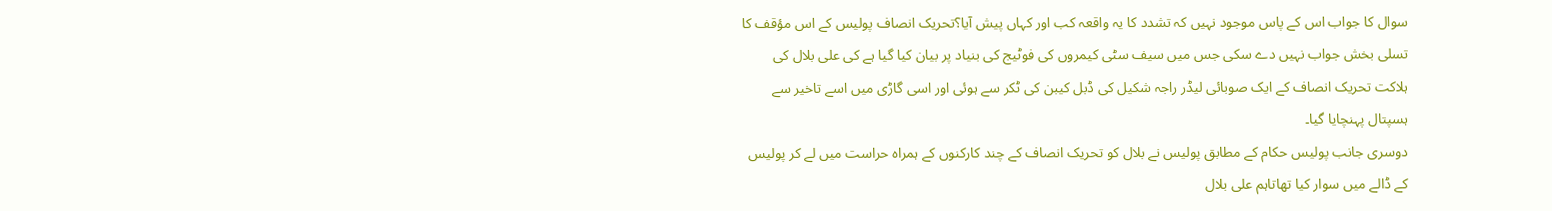سوال کا جواب اس کے پاس موجود نہیں کہ تشدد کا یہ واقعہ کب اور کہاں پیش آیا؟تحریک انصاف پولیس کے اس مؤقف کا تسلی بخش جواب نہیں دے سکی جس میں سیف سٹی کیمروں کی فوٹیج کی بنیاد پر بیان کیا گیا ہے کی علی بلال کی ہلاکت تحریک انصاف کے ایک صوبائی لیڈر راجہ شکیل کی ڈبل کیبن کی ٹکر سے ہوئی اور اسی گاڑی میں اسے تاخیر سے ہسپتال پہنچایا گیا۔
دوسری جانب پولیس حکام کے مطابق پولیس نے بلال کو تحریک انصاف کے چند کارکنوں کے ہمراہ حراست میں لے کر پولیس کے ڈالے میں سوار کیا تھاتاہم علی بلال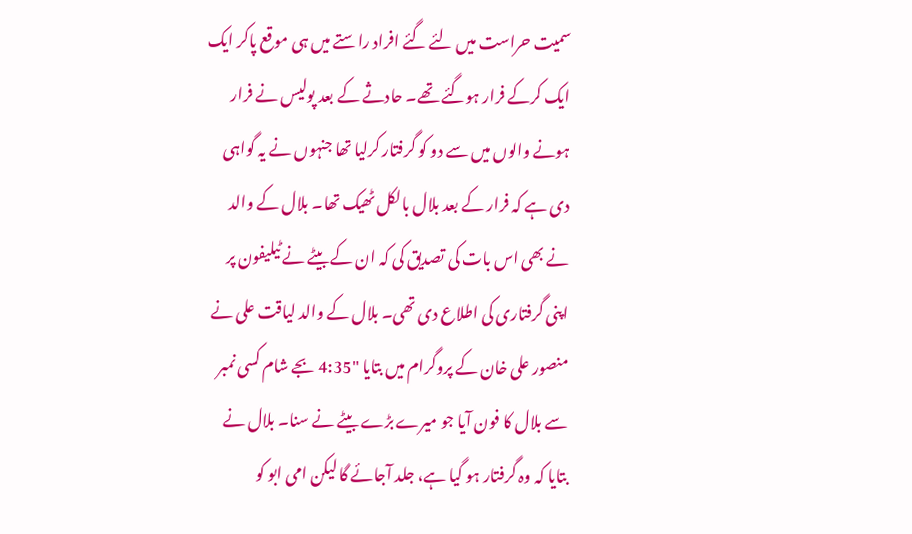سمیت حراست میں لئے گئے افراد راستے میں ہی موقع پاکر ایک ایک کرکے فرار ہوگئے تھے۔ حادثے کے بعد پولیس نے فرار ہونے والوں میں سے دو کو گرفتار کرلیا تھا جنہوں نے یہ گواہی دی ہے کہ فرار کے بعد بلال بالکل ٹھیک تھا۔ بلال کے والد نے بھی اس بات کی تصدیق کی کہ ان کے بیٹے نے ٹیلیفون پر اپنی گرفتاری کی اطلاع دی تھی۔ بلال کے والد لیاقت علی نے منصور علی خان کے پروگرام میں بتایا "4:35 بجے شام کسی نمبر سے بلال کا فون آیا جو میرے بڑے بیٹے نے سنا۔ بلال نے بتایا کہ وہ گرفتار ہو گیا ہے، جلد آجائے گا لیکن امی ابو کو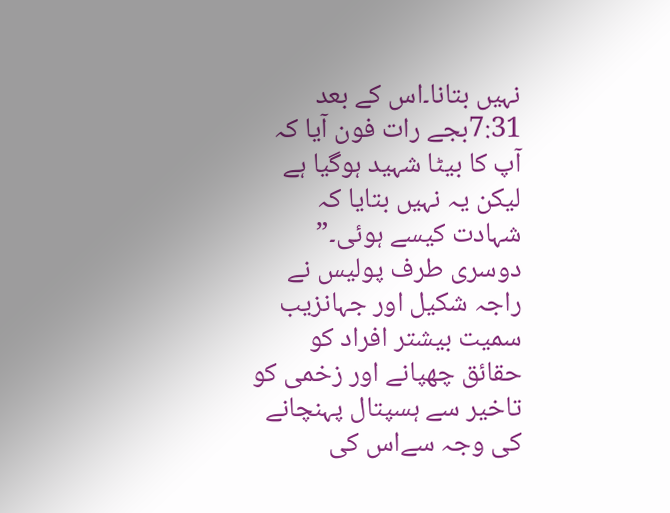نہیں بتانا۔اس کے بعد 7:31بجے رات فون آیا کہ آپ کا بیٹا شہید ہوگیا ہے لیکن یہ نہیں بتایا کہ شہادت کیسے ہوئی۔”
دوسری طرف پولیس نے راجہ شکیل اور جہانزیب سمیت بیشتر افراد کو حقائق چھپانے اور زخمی کو تاخیر سے ہسپتال پہنچانے کی وجہ سےاس کی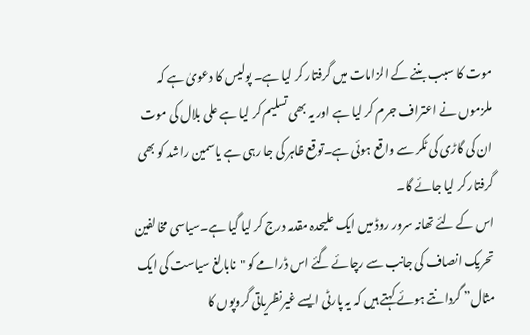موت کا سبب بننے کے الزامات میں گرفتار کر لیا ہے۔ پولیس کا دعویٰ ہے کہ ملزموں نے اعتراف جرم کر لیا ہے اور یہ بھی تسلیم کر لیا ہے علی بلال کی موت ان کی گاڑی کی ٹکر سے واقع ہوئی ہے۔توقع ظاہر کی جا رہی ہے یاسمین راشد کو بھی گرفتار کر لیا جائے گا۔
اس کے لئے تھانہ سرور روڈ میں ایک علیحدہ مقدمہ درج کر لیا گیا ہے۔سیاسی مخالفین تحریک انصاف کی جانب سے رچائے گئے اس ڈرامے کو "نابالغ سیاست کی ایک مثال” گردانتے ہوئے کہتے ہیں کہ یہ پارٹی ایسے غیرنظریاتی گروپوں کا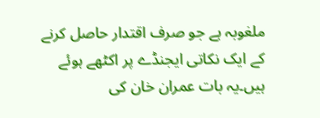ملغوبہ ہے جو صرف اقتدار حاصل کرنے کے ایک نکاتی ایجنڈے پر اکٹھے ہوئے ہیں۔یہ بات عمران خان کی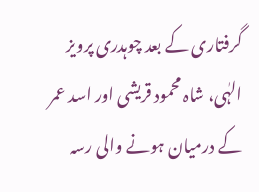گرفتاری کے بعد چوہدری پرویز الہٰی، شاہ محمود قریشی اور اسد عمر کے درمیان ہونے والی رسہ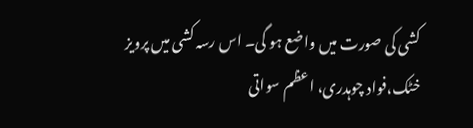کشی کی صورت میں واضع ہو گی۔ اس رسہ کشی میں پرویز خٹک،فواد چوہدری، اعظم سواتی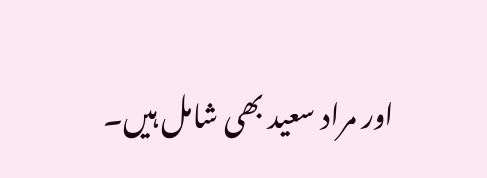اور مراد سعید بھی شامل ہیں۔